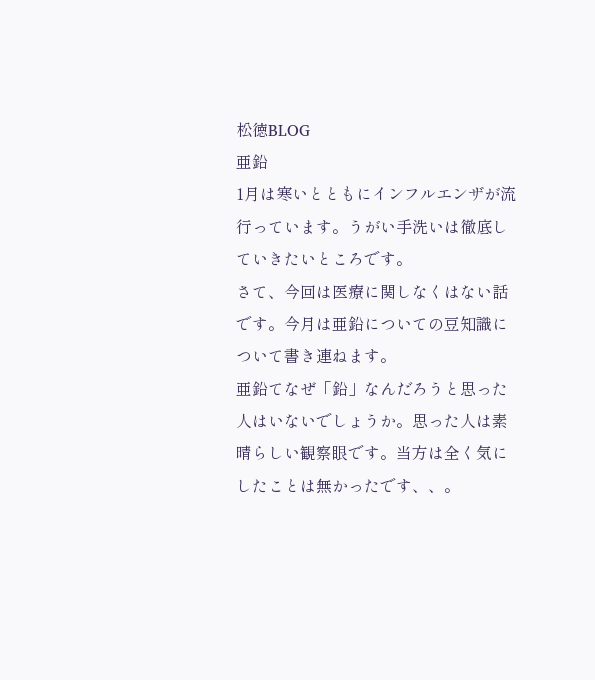松徳BLOG
亜鉛
1月は寒いとともにインフルエンザが流行っています。うがい手洗いは徹底していきたいところです。
さて、今回は医療に関しなくはない話です。今月は亜鉛についての豆知識について書き連ねます。
亜鉛てなぜ「鉛」なんだろうと思った人はいないでしょうか。思った人は素晴らしい観察眼です。当方は全く気にしたことは無かったです、、。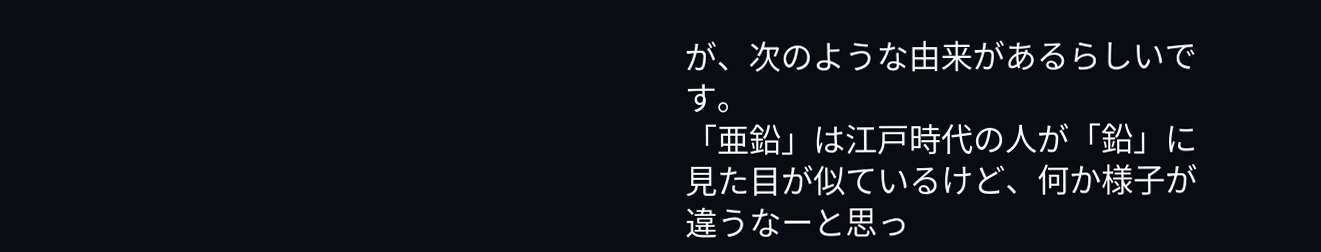が、次のような由来があるらしいです。
「亜鉛」は江戸時代の人が「鉛」に見た目が似ているけど、何か様子が違うなーと思っ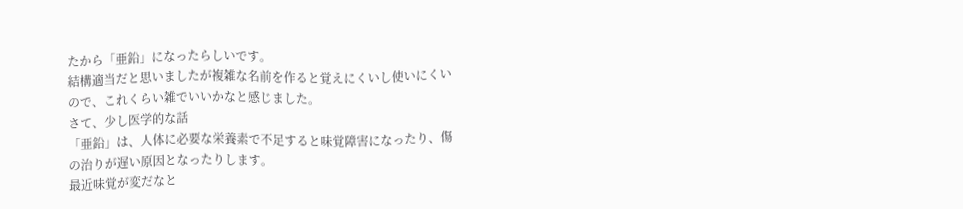たから「亜鉛」になったらしいです。
結構適当だと思いましたが複雑な名前を作ると覚えにくいし使いにくいので、これくらい雑でいいかなと感じました。
さて、少し医学的な話
「亜鉛」は、人体に必要な栄養素で不足すると味覚障害になったり、傷の治りが遅い原因となったりします。
最近味覚が変だなと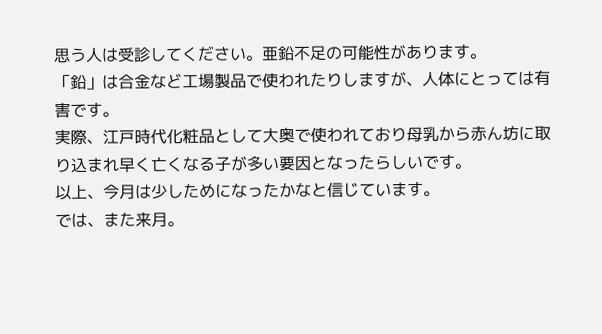思う人は受診してください。亜鉛不足の可能性があります。
「鉛」は合金など工場製品で使われたりしますが、人体にとっては有害です。
実際、江戸時代化粧品として大奥で使われており母乳から赤ん坊に取り込まれ早く亡くなる子が多い要因となったらしいです。
以上、今月は少しためになったかなと信じています。
では、また来月。